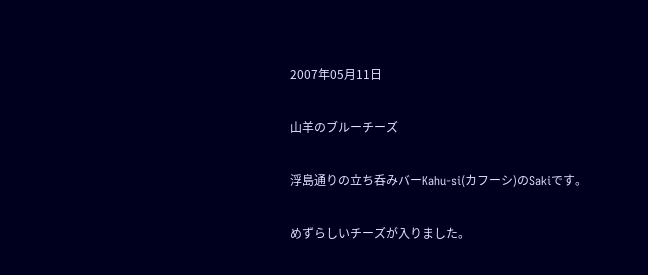2007年05月11日

山羊のブルーチーズ

浮島通りの立ち呑みバーKahu-si(カフーシ)のSakiです。

めずらしいチーズが入りました。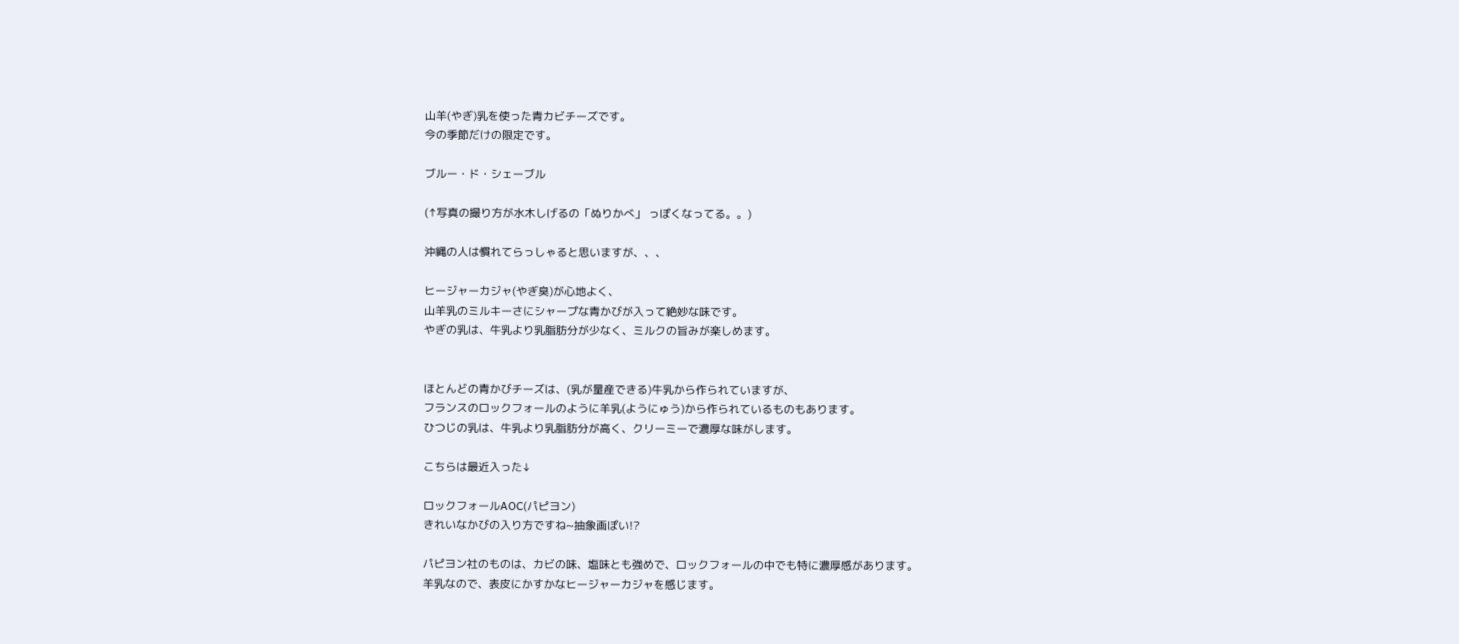山羊(やぎ)乳を使った青カビチーズです。
今の季節だけの限定です。

ブルー・ド・シェーブル

(↑写真の撮り方が水木しげるの「ぬりかべ」 っぽくなってる。。)

沖縄の人は慣れてらっしゃると思いますが、、、

ヒージャーカジャ(やぎ臭)が心地よく、
山羊乳のミルキーさにシャープな青かびが入って絶妙な味です。
やぎの乳は、牛乳より乳脂肪分が少なく、ミルクの旨みが楽しめます。


ほとんどの青かびチーズは、(乳が量産できる)牛乳から作られていますが、
フランスのロックフォールのように羊乳(ようにゅう)から作られているものもあります。
ひつじの乳は、牛乳より乳脂肪分が高く、クリーミーで濃厚な味がします。

こちらは最近入った↓

ロックフォールAOC(パピヨン)
きれいなかびの入り方ですね~抽象画ぽい!?

パピヨン社のものは、カビの味、塩味とも強めで、ロックフォールの中でも特に濃厚感があります。
羊乳なので、表皮にかすかなヒージャーカジャを感じます。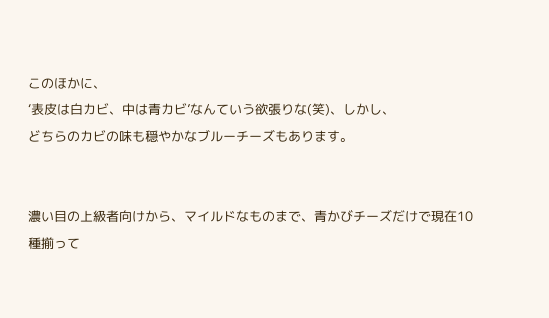このほかに、
‘表皮は白カビ、中は青カビ’なんていう欲張りな(笑)、しかし、
どちらのカビの味も穏やかなブルーチーズもあります。


濃い目の上級者向けから、マイルドなものまで、青かびチーズだけで現在10種揃って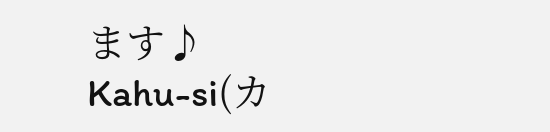ます♪
Kahu-si(カ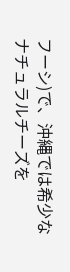フーシ)で、沖縄では希少なナチュラルチーズを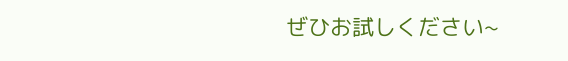ぜひお試しください~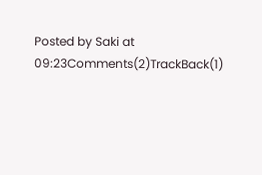Posted by Saki at 09:23Comments(2)TrackBack(1)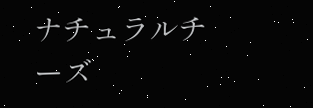ナチュラルチーズ